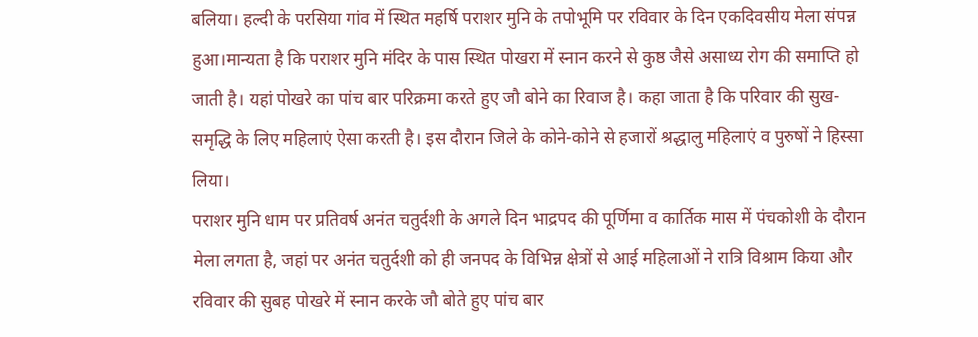बलिया। हल्दी के परसिया गांव में स्थित महर्षि पराशर मुनि के तपोभूमि पर रविवार के दिन एकदिवसीय मेला संपन्न हुआ।मान्यता है कि पराशर मुनि मंदिर के पास स्थित पोखरा में स्नान करने से कुष्ठ जैसे असाध्य रोग की समाप्ति हो जाती है। यहां पोखरे का पांच बार परिक्रमा करते हुए जौ बोने का रिवाज है। कहा जाता है कि परिवार की सुख- समृद्धि के लिए महिलाएं ऐसा करती है। इस दौरान जिले के कोने-कोने से हजारों श्रद्धालु महिलाएं व पुरुषों ने हिस्सा लिया।
पराशर मुनि धाम पर प्रतिवर्ष अनंत चतुर्दशी के अगले दिन भाद्रपद की पूर्णिमा व कार्तिक मास में पंचकोशी के दौरान मेला लगता है, जहां पर अनंत चतुर्दशी को ही जनपद के विभिन्न क्षेत्रों से आई महिलाओं ने रात्रि विश्राम किया और रविवार की सुबह पोखरे में स्नान करके जौ बोते हुए पांच बार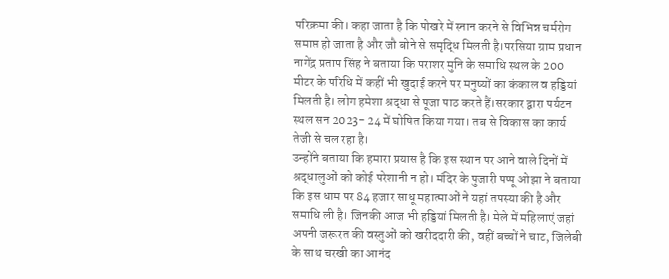परिक्रमा की। कहा जाता है कि पोखरे में स्नान करने से विभिन्न चर्मरोग समाप्त हो जाता है और जौ बोने से समृद्धि मिलती है।परसिया ग्राम प्रधान नागेंद्र प्रताप सिंह ने बताया कि पराशर मुनि के समाधि स्थल के 200 मीटर के परिधि में कहीं भी खुदाई करने पर मनुष्यों का कंकाल व हड्डियां मिलती है। लोग हमेशा श्रद्धा से पूजा पाठ करते हैं।सरकार द्वारा पर्यटन स्थल सन 2023- 24 में घोषित किया गया। तब से विकास का कार्य तेजी से चल रहा है।
उन्होंने बताया कि हमारा प्रयास है कि इस स्थान पर आने वाले दिनों में श्रद्धालुओं को कोई परेशानी न हो। मंदिर के पुजारी पप्पू ओझा ने बताया कि इस धाम पर 84 हजार साधू महात्माओं ने यहां तपस्या की है और समाधि ली है। जिनकी आज भी हड्डियां मिलती है। मेले में महिलाएं जहां अपनी जरूरत की वस्तुओं को खरीददारी की, वहीं बच्चों ने चाट, जिलेबी के साथ चरखी का आनंद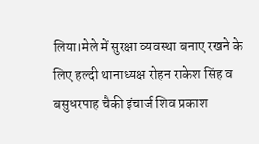लिया।मेले में सुरक्षा व्यवस्था बनाए रखने के लिए हल्दी थानाध्यक्ष रोहन राकेश सिंह व बसुधरपाह चैकी इंचार्ज शिव प्रकाश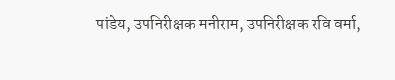पांडेय, उपनिरीक्षक मनीराम, उपनिरीक्षक रवि वर्मा,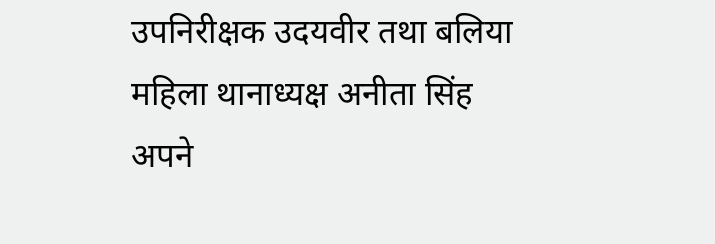उपनिरीक्षक उदयवीर तथा बलिया महिला थानाध्यक्ष अनीता सिंह अपने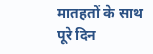मातहतों के साथ पूरे दिन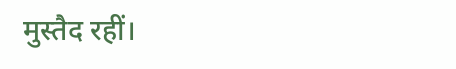मुस्तैद रहीं।